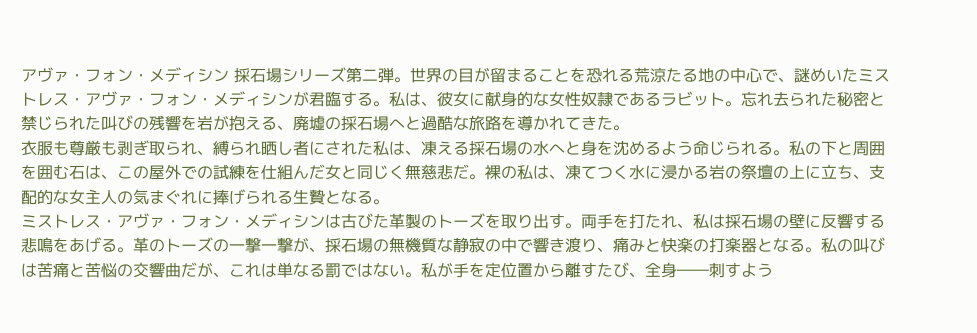アヴァ・フォン・メディシン 採石場シリーズ第二弾。世界の目が留まることを恐れる荒涼たる地の中心で、謎めいたミストレス・アヴァ・フォン・メディシンが君臨する。私は、彼女に献身的な女性奴隷であるラビット。忘れ去られた秘密と禁じられた叫びの残響を岩が抱える、廃墟の採石場へと過酷な旅路を導かれてきた。
衣服も尊厳も剥ぎ取られ、縛られ晒し者にされた私は、凍える採石場の水へと身を沈めるよう命じられる。私の下と周囲を囲む石は、この屋外での試練を仕組んだ女と同じく無慈悲だ。裸の私は、凍てつく水に浸かる岩の祭壇の上に立ち、支配的な女主人の気まぐれに捧げられる生贄となる。
ミストレス・アヴァ・フォン・メディシンは古びた革製のトーズを取り出す。両手を打たれ、私は採石場の壁に反響する悲鳴をあげる。革のトーズの一撃一撃が、採石場の無機質な静寂の中で響き渡り、痛みと快楽の打楽器となる。私の叫びは苦痛と苦悩の交響曲だが、これは単なる罰ではない。私が手を定位置から離すたび、全身――刺すよう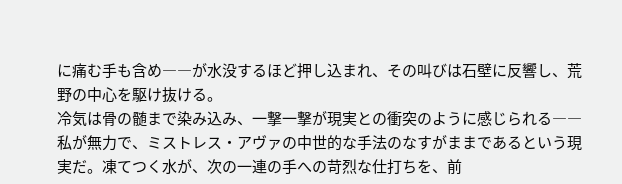に痛む手も含め――が水没するほど押し込まれ、その叫びは石壁に反響し、荒野の中心を駆け抜ける。
冷気は骨の髄まで染み込み、一撃一撃が現実との衝突のように感じられる――私が無力で、ミストレス・アヴァの中世的な手法のなすがままであるという現実だ。凍てつく水が、次の一連の手への苛烈な仕打ちを、前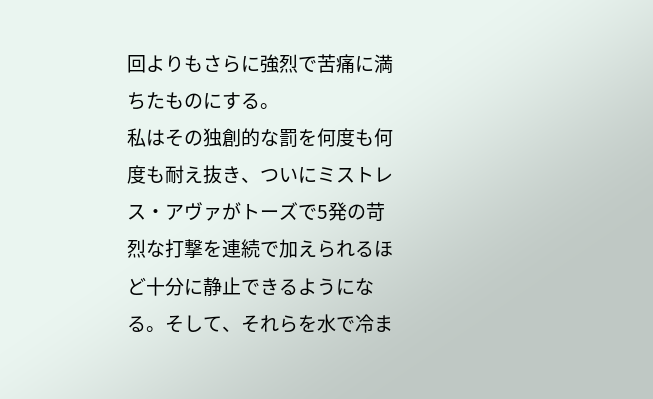回よりもさらに強烈で苦痛に満ちたものにする。
私はその独創的な罰を何度も何度も耐え抜き、ついにミストレス・アヴァがトーズで5発の苛烈な打撃を連続で加えられるほど十分に静止できるようになる。そして、それらを水で冷ま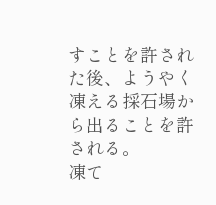すことを許された後、ようやく凍える採石場から出ることを許される。
凍て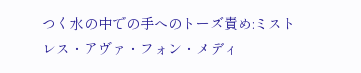つく水の中での手へのトーズ責め:ミストレス・アヴァ・フォン・メディ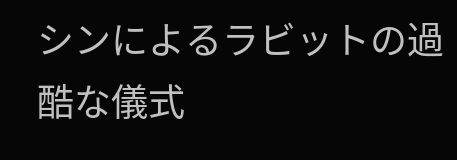シンによるラビットの過酷な儀式